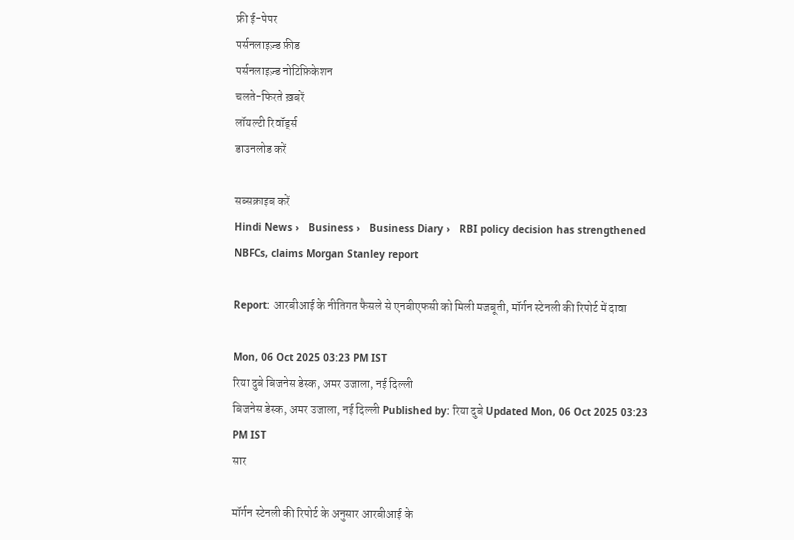फ्री ई-पेपर
पर्सनलाइज़्ड फ़ीड
पर्सनलाइज़्ड नोटिफ़िकेशन
चलते-फिरते ख़बरें
लॉयल्टी रिवॉर्ड्स
डाउनलोड करें

सब्सक्राइब करें
Hindi News ›   Business ›   Business Diary ›   RBI policy decision has strengthened NBFCs, claims Morgan Stanley report

Report: आरबीआई के नीतिगत फैसले से एनबीएफसी को मिली मजबूती, मॉर्गन स्टेनली की रिपोर्ट में दावा

Mon, 06 Oct 2025 03:23 PM IST
रिया दुबे बिजनेस डेस्क, अमर उजाला, नई दिल्ली
बिजनेस डेस्क, अमर उजाला, नई दिल्ली Published by: रिया दुबे Updated Mon, 06 Oct 2025 03:23 PM IST
सार

मॉर्गन स्टेनली की रिपोर्ट के अनुसार आरबीआई के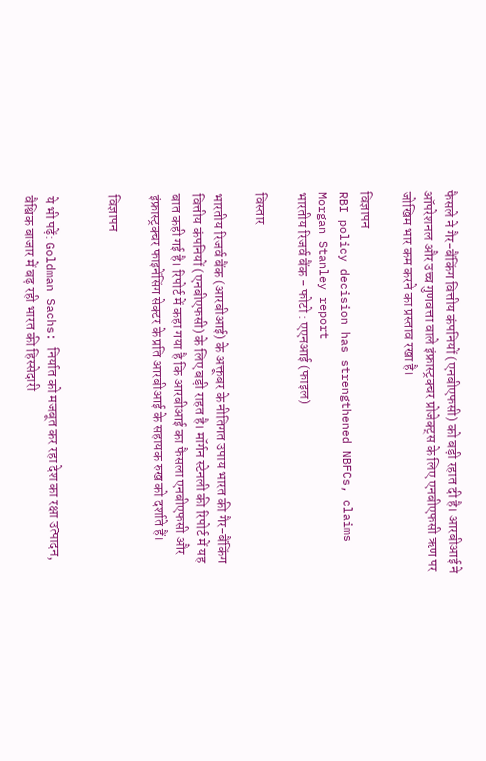फैसले ने गैर-बैंकिंग वित्तीय कंपनियों (एनबीएफसी) को बड़ी रहात दी है। आरबीआई ने ऑपरेशनल और उच्च गुणवत्ता वाले इंफ्रास्ट्रक्चर प्रोजेक्ट्स के लिए एनबीएफसी ऋण पर जोखिम भार कम करने का प्रस्ताव रखा है।

विज्ञापन
RBI policy decision has strengthened NBFCs, claims Morgan Stanley report
भारतीय रिजर्व बैंक - फोटो : एएनआई (फाइल)

विस्तार

भारतीय रिजर्व बैंक (आरबीआई) के अक्तूबर के नीतिगत उपाय भारत की गैर-बैंकिंग वित्तीय कंपनियों (एनबीएफसी) के लिए बड़ी राहत है। मॉर्गन स्टेनली की रिपोर्ट में यह बात कही गई है। रिपोर्ट में कहा गया है कि आरबीआई का फैसला एनबीएफसी और इंफ्रास्ट्रक्चर फाइनेंसिंग सेक्टर के प्रति आरबीआई के सहायक रुख को दर्शाते हैं।

विज्ञापन


ये भी पढ़ें: Goldman Sachs: निर्यात को मजबूत कर रहा देश का रक्षा उत्पादन, वैश्विक बाजार में बढ़ रही भारत की हिस्सेदारी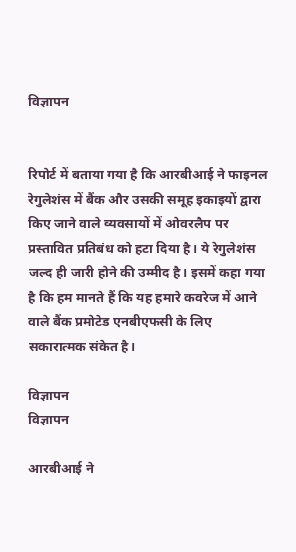विज्ञापन


रिपोर्ट में बताया गया है कि आरबीआई ने फाइनल रेगुलेशंस में बैंक और उसकी समूह इकाइयों द्वारा किए जाने वाले व्यवसायों में ओवरलैप पर प्रस्तावित प्रतिबंध को हटा दिया है। ये रेगुलेशंस जल्द ही जारी होने की उम्मीद है। इसमें कहा गया है कि हम मानते हैं कि यह हमारे कवरेज में आने वाले बैंक प्रमोटेड एनबीएफसी के लिए सकारात्मक संकेत है।

विज्ञापन
विज्ञापन

आरबीआई ने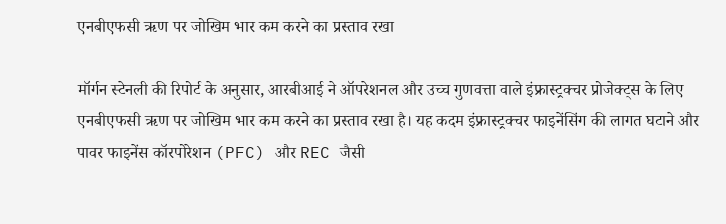एनबीएफसी ऋण पर जोखिम भार कम करने का प्रस्ताव रखा

मॉर्गन स्टेनली की रिपोर्ट के अनुसार, आरबीआई ने ऑपरेशनल और उच्च गुणवत्ता वाले इंफ्रास्ट्रक्चर प्रोजेक्ट्स के लिए एनबीएफसी ऋण पर जोखिम भार कम करने का प्रस्ताव रखा है। यह कदम इंफ्रास्ट्रक्चर फाइनेंसिंग की लागत घटाने और पावर फाइनेंस कॉरपोरेशन (PFC) और REC जैसी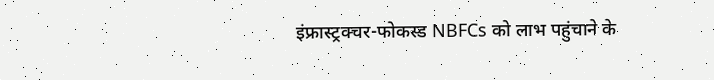इंफ्रास्ट्रक्चर-फोकस्ड NBFCs को लाभ पहुंचाने के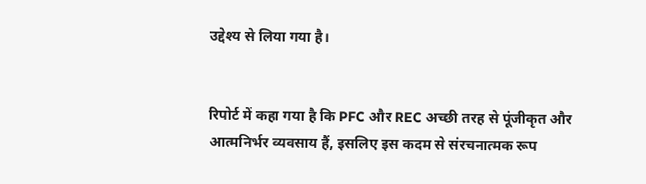उद्देश्य से लिया गया है।


रिपोर्ट में कहा गया है कि PFC और REC अच्छी तरह से पूंजीकृत और आत्मनिर्भर व्यवसाय हैं, इसलिए इस कदम से संरचनात्मक रूप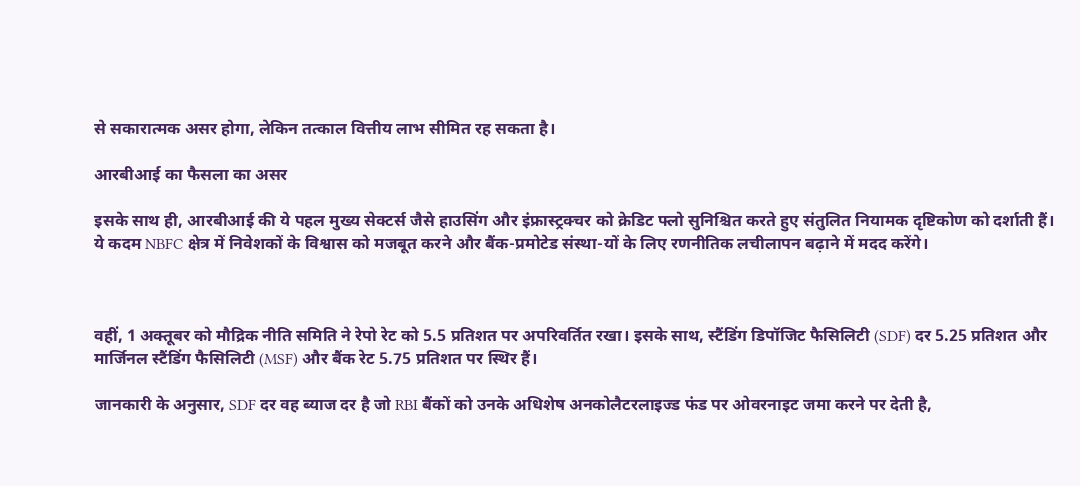से सकारात्मक असर होगा, लेकिन तत्काल वित्तीय लाभ सीमित रह सकता है।

आरबीआई का फैसला का असर

इसके साथ ही, आरबीआई की ये पहल मुख्य सेक्टर्स जैसे हाउसिंग और इंफ्रास्ट्रक्चर को क्रेडिट फ्लो सुनिश्चित करते हुए संतुलित नियामक दृष्टिकोण को दर्शाती हैं। ये कदम NBFC क्षेत्र में निवेशकों के विश्वास को मजबूत करने और बैंक-प्रमोटेड संस्था-यों के लिए रणनीतिक लचीलापन बढ़ाने में मदद करेंगे।



वहीं, 1 अक्तूबर को मौद्रिक नीति समिति ने रेपो रेट को 5.5 प्रतिशत पर अपरिवर्तित रखा। इसके साथ, स्टैंडिंग डिपॉजिट फैसिलिटी (SDF) दर 5.25 प्रतिशत और मार्जिनल स्टैंडिंग फैसिलिटी (MSF) और बैंक रेट 5.75 प्रतिशत पर स्थिर हैं।

जानकारी के अनुसार, SDF दर वह ब्याज दर है जो RBI बैंकों को उनके अधिशेष अनकोलैटरलाइज्ड फंड पर ओवरनाइट जमा करने पर देती है,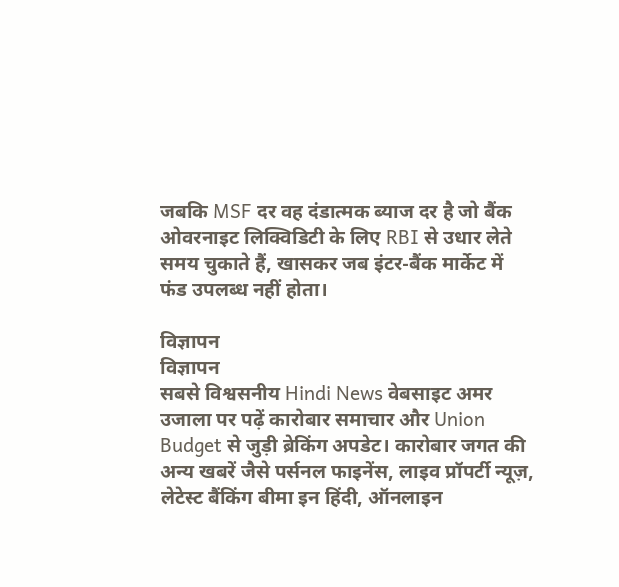जबकि MSF दर वह दंडात्मक ब्याज दर है जो बैंक ओवरनाइट लिक्विडिटी के लिए RBI से उधार लेते समय चुकाते हैं, खासकर जब इंटर-बैंक मार्केट में
फंड उपलब्ध नहीं होता।

विज्ञापन
विज्ञापन
सबसे विश्वसनीय Hindi News वेबसाइट अमर उजाला पर पढ़ें कारोबार समाचार और Union Budget से जुड़ी ब्रेकिंग अपडेट। कारोबार जगत की अन्य खबरें जैसे पर्सनल फाइनेंस, लाइव प्रॉपर्टी न्यूज़, लेटेस्ट बैंकिंग बीमा इन हिंदी, ऑनलाइन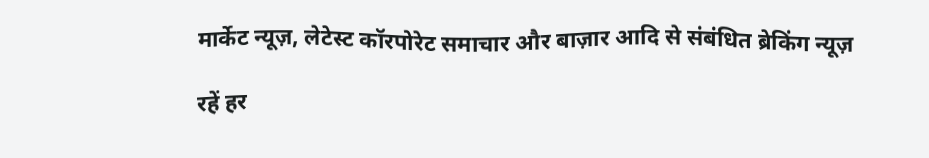मार्केट न्यूज़, लेटेस्ट कॉरपोरेट समाचार और बाज़ार आदि से संबंधित ब्रेकिंग न्यूज़

रहें हर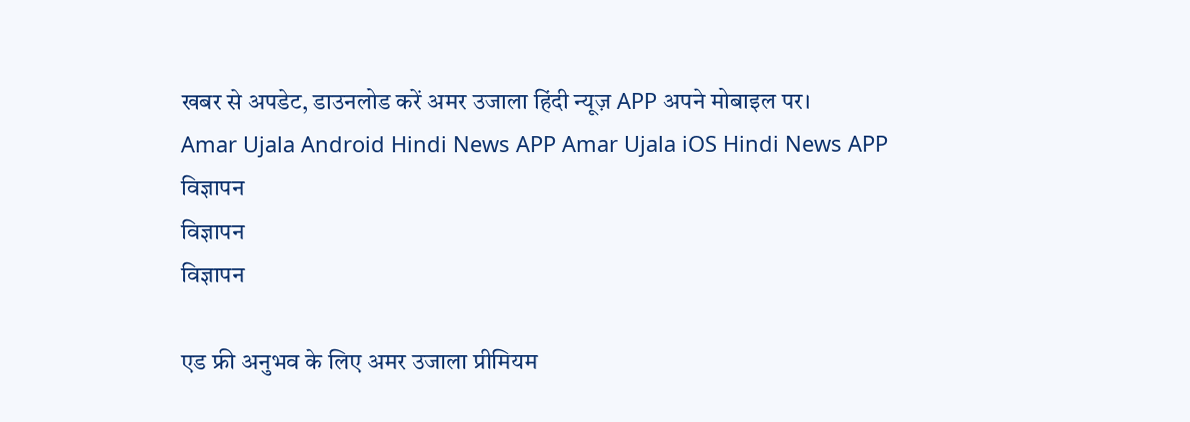खबर से अपडेट, डाउनलोड करें अमर उजाला हिंदी न्यूज़ APP अपने मोबाइल पर।
Amar Ujala Android Hindi News APP Amar Ujala iOS Hindi News APP
विज्ञापन
विज्ञापन
विज्ञापन

एड फ्री अनुभव के लिए अमर उजाला प्रीमियम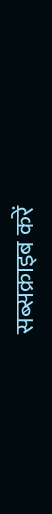सब्सक्राइब करें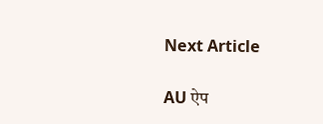Next Article

AU ऐप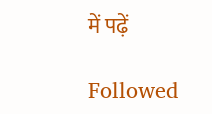में पढ़ें

Followed